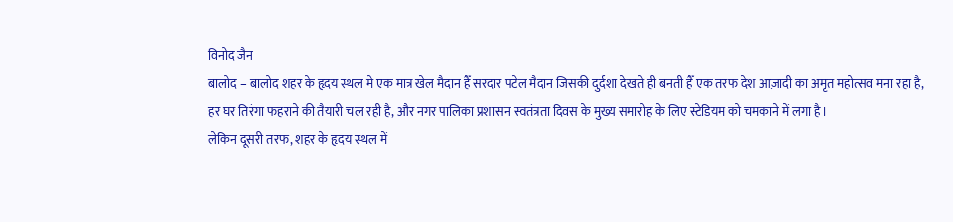विनोद जैन
बालोद – बालोद शहर के हृदय स्थल मे एक मात्र खेल मैदान हैँ सरदार पटेल मैदान जिसकी दुर्दशा देखते ही बनती हैँ एक तरफ देश आज़ादी का अमृत महोत्सव मना रहा है, हर घर तिरंगा फहराने की तैयारी चल रही है, और नगर पालिका प्रशासन स्वतंत्रता दिवस के मुख्य समारोह के लिए स्टेडियम को चमकाने में लगा है।
लेकिन दूसरी तरफ, शहर के हृदय स्थल में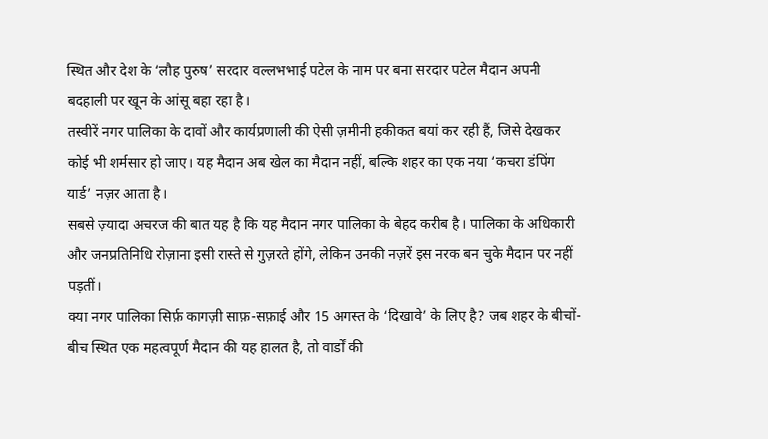स्थित और देश के ‘लौह पुरुष’ सरदार वल्लभभाई पटेल के नाम पर बना सरदार पटेल मैदान अपनी बदहाली पर खून के आंसू बहा रहा है।
तस्वीरें नगर पालिका के दावों और कार्यप्रणाली की ऐसी ज़मीनी हकीकत बयां कर रही हैं, जिसे देखकर कोई भी शर्मसार हो जाए। यह मैदान अब खेल का मैदान नहीं, बल्कि शहर का एक नया ‘कचरा डंपिंग यार्ड’ नज़र आता है।
सबसे ज़्यादा अचरज की बात यह है कि यह मैदान नगर पालिका के बेहद करीब है। पालिका के अधिकारी और जनप्रतिनिधि रोज़ाना इसी रास्ते से गुज़रते होंगे, लेकिन उनकी नज़रें इस नरक बन चुके मैदान पर नहीं पड़तीं।
क्या नगर पालिका सिर्फ़ कागज़ी साफ़-सफ़ाई और 15 अगस्त के ‘दिखावे’ के लिए है? जब शहर के बीचों-बीच स्थित एक महत्वपूर्ण मैदान की यह हालत है, तो वार्डों की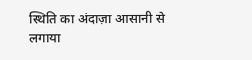स्थिति का अंदाज़ा आसानी से लगाया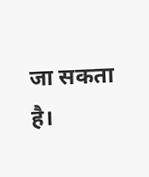जा सकता है।